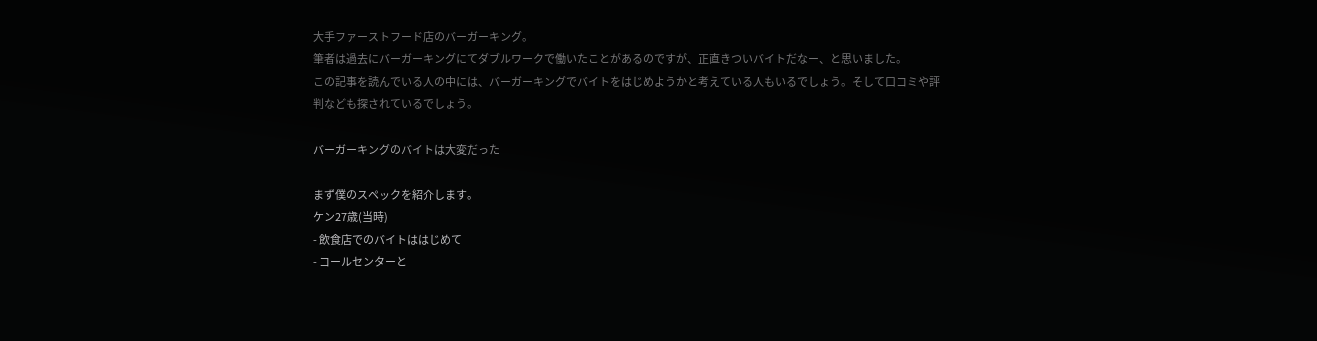大手ファーストフード店のバーガーキング。
筆者は過去にバーガーキングにてダブルワークで働いたことがあるのですが、正直きついバイトだなー、と思いました。
この記事を読んでいる人の中には、バーガーキングでバイトをはじめようかと考えている人もいるでしょう。そして口コミや評判なども探されているでしょう。

バーガーキングのバイトは大変だった

まず僕のスペックを紹介します。
ケン27歳(当時)
- 飲食店でのバイトははじめて
- コールセンターと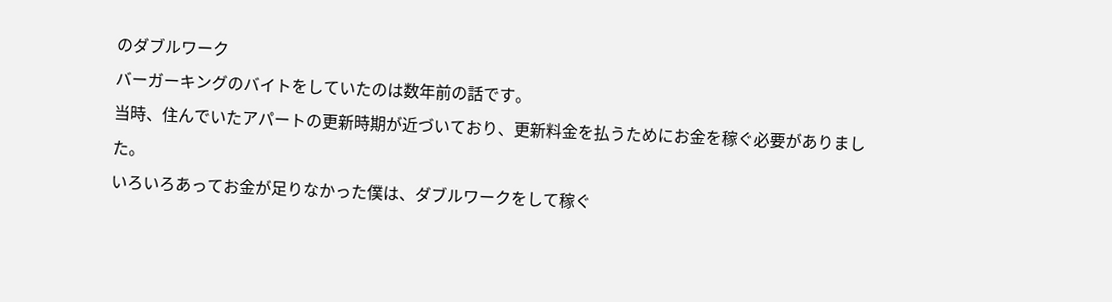のダブルワーク
バーガーキングのバイトをしていたのは数年前の話です。
当時、住んでいたアパートの更新時期が近づいており、更新料金を払うためにお金を稼ぐ必要がありました。
いろいろあってお金が足りなかった僕は、ダブルワークをして稼ぐ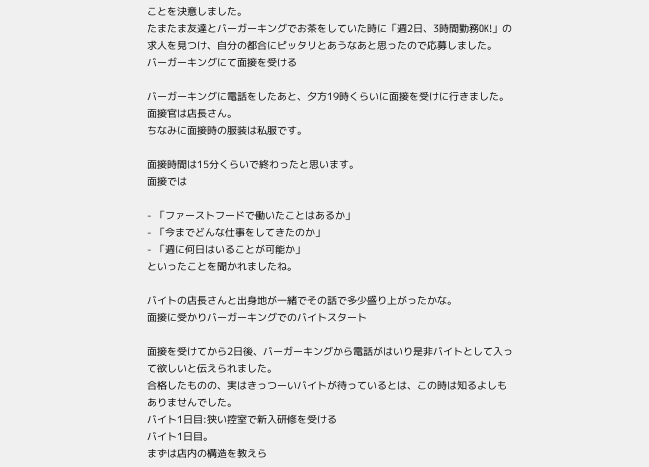ことを決意しました。
たまたま友達とバーガーキングでお茶をしていた時に「週2日、3時間勤務OK!」の求人を見つけ、自分の都合にピッタリとあうなあと思ったので応募しました。
バーガーキングにて面接を受ける

バーガーキングに電話をしたあと、夕方19時くらいに面接を受けに行きました。
面接官は店長さん。
ちなみに面接時の服装は私服です。

面接時間は15分くらいで終わったと思います。
面接では

- 「ファーストフードで働いたことはあるか」
- 「今までどんな仕事をしてきたのか」
- 「週に何日はいることが可能か」
といったことを聞かれましたね。

バイトの店長さんと出身地が一緒でその話で多少盛り上がったかな。
面接に受かりバーガーキングでのバイトスタート

面接を受けてから2日後、バーガーキングから電話がはいり是非バイトとして入って欲しいと伝えられました。
合格したものの、実はきっつーいバイトが待っているとは、この時は知るよしもありませんでした。
バイト1日目:狭い控室で新入研修を受ける
バイト1日目。
まずは店内の構造を教えら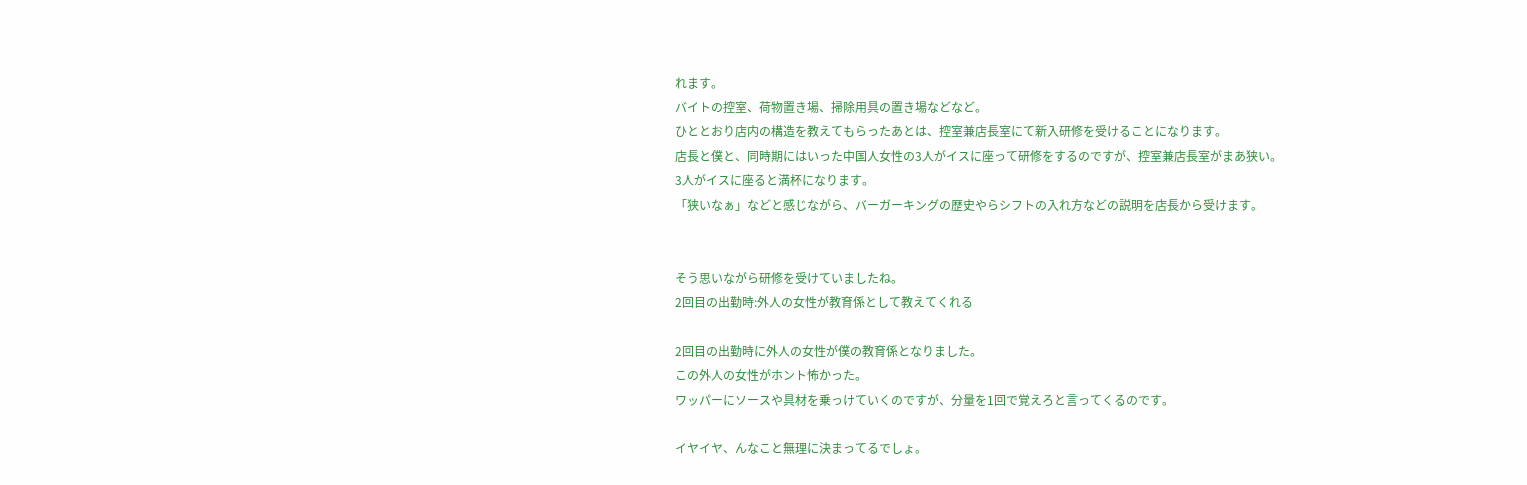れます。
バイトの控室、荷物置き場、掃除用具の置き場などなど。
ひととおり店内の構造を教えてもらったあとは、控室兼店長室にて新入研修を受けることになります。
店長と僕と、同時期にはいった中国人女性の3人がイスに座って研修をするのですが、控室兼店長室がまあ狭い。
3人がイスに座ると満杯になります。
「狭いなぁ」などと感じながら、バーガーキングの歴史やらシフトの入れ方などの説明を店長から受けます。


そう思いながら研修を受けていましたね。
2回目の出勤時:外人の女性が教育係として教えてくれる

2回目の出勤時に外人の女性が僕の教育係となりました。
この外人の女性がホント怖かった。
ワッパーにソースや具材を乗っけていくのですが、分量を1回で覚えろと言ってくるのです。

イヤイヤ、んなこと無理に決まってるでしょ。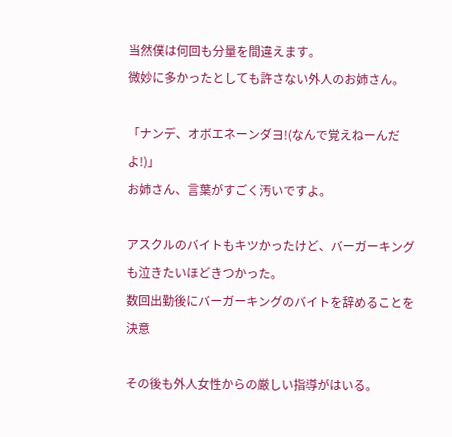当然僕は何回も分量を間違えます。
微妙に多かったとしても許さない外人のお姉さん。

「ナンデ、オボエネーンダヨ!(なんで覚えねーんだよ!)」
お姉さん、言葉がすごく汚いですよ。

アスクルのバイトもキツかったけど、バーガーキングも泣きたいほどきつかった。
数回出勤後にバーガーキングのバイトを辞めることを決意

その後も外人女性からの厳しい指導がはいる。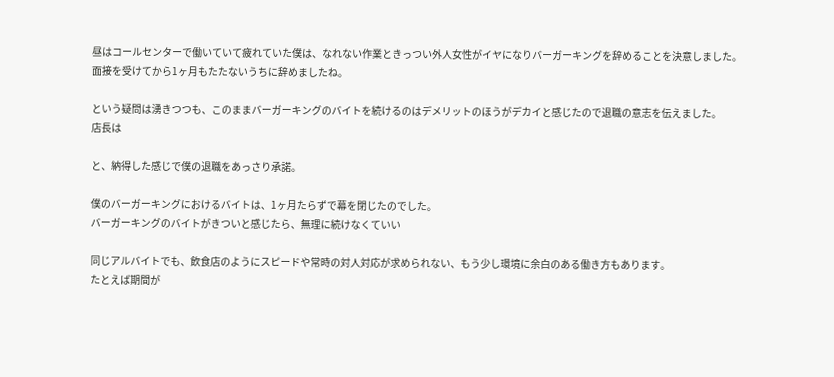昼はコールセンターで働いていて疲れていた僕は、なれない作業ときっつい外人女性がイヤになりバーガーキングを辞めることを決意しました。
面接を受けてから1ヶ月もたたないうちに辞めましたね。

という疑問は湧きつつも、このままバーガーキングのバイトを続けるのはデメリットのほうがデカイと感じたので退職の意志を伝えました。
店長は

と、納得した感じで僕の退職をあっさり承諾。

僕のバーガーキングにおけるバイトは、1ヶ月たらずで幕を閉じたのでした。
バーガーキングのバイトがきついと感じたら、無理に続けなくていい

同じアルバイトでも、飲食店のようにスピードや常時の対人対応が求められない、もう少し環境に余白のある働き方もあります。
たとえば期間が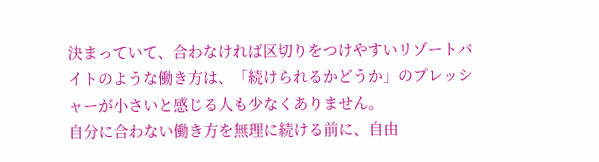決まっていて、合わなければ区切りをつけやすいリゾートバイトのような働き方は、「続けられるかどうか」のプレッシャーが小さいと感じる人も少なくありません。
自分に合わない働き方を無理に続ける前に、自由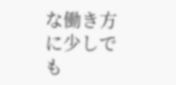な働き方に少しでも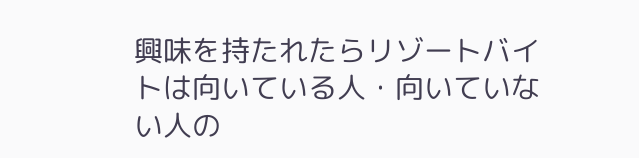興味を持たれたらリゾートバイトは向いている人・向いていない人の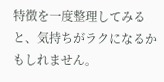特徴を一度整理してみると、気持ちがラクになるかもしれません。